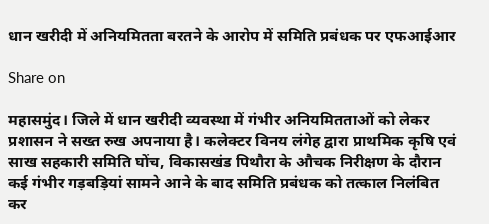धान खरीदी में अनियमितता बरतने के आरोप में समिति प्रबंधक पर एफआईआर

Share on

महासमुंद। जिले में धान खरीदी व्यवस्था में गंभीर अनियमितताओं को लेकर प्रशासन ने सख्त रुख अपनाया है। कलेक्टर विनय लंगेह द्वारा प्राथमिक कृषि एवं साख सहकारी समिति घोंच, विकासखंड पिथौरा के औचक निरीक्षण के दौरान कई गंभीर गड़बड़ियां सामने आने के बाद समिति प्रबंधक को तत्काल निलंबित कर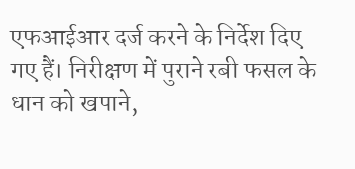एफआईआर दर्ज करने के निर्देश दिए गए हैं। निरीक्षण में पुराने रबी फसल के धान को खपाने,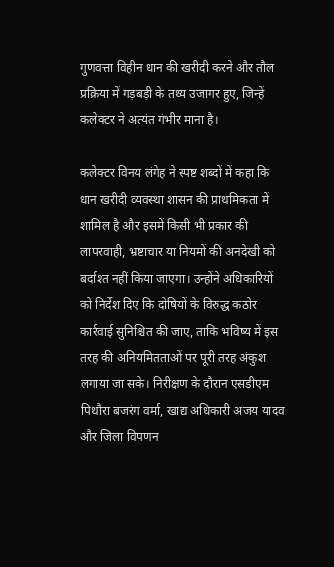गुणवत्ता विहीन धान की खरीदी करने और तौल प्रक्रिया में गड़बड़ी के तथ्य उजागर हुए, जिन्हें कलेक्टर ने अत्यंत गंभीर माना है।

कलेक्टर विनय लंगेह ने स्पष्ट शब्दों में कहा कि धान खरीदी व्यवस्था शासन की प्राथमिकता में शामिल है और इसमें किसी भी प्रकार की लापरवाही, भ्रष्टाचार या नियमों की अनदेखी को बर्दाश्त नहीं किया जाएगा। उन्होंने अधिकारियों को निर्देश दिए कि दोषियों के विरुद्ध कठोर कार्रवाई सुनिश्चित की जाए, ताकि भविष्य में इस तरह की अनियमितताओं पर पूरी तरह अंकुश लगाया जा सके। निरीक्षण के दौरान एसडीएम पिथौरा बजरंग वर्मा, खाद्य अधिकारी अजय यादव और जिला विपणन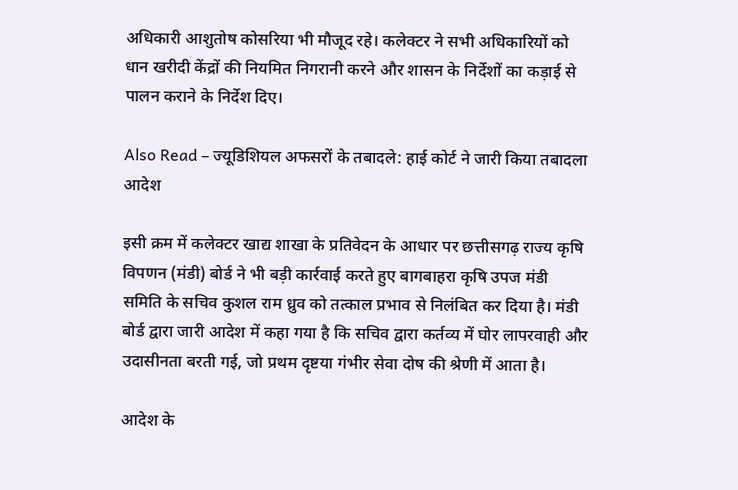अधिकारी आशुतोष कोसरिया भी मौजूद रहे। कलेक्टर ने सभी अधिकारियों को धान खरीदी केंद्रों की नियमित निगरानी करने और शासन के निर्देशों का कड़ाई से पालन कराने के निर्देश दिए।

Also Read – ज्यूडिशियल अफसरों के तबादले: हाई कोर्ट ने जारी किया तबादला आदेश

इसी क्रम में कलेक्टर खाद्य शाखा के प्रतिवेदन के आधार पर छत्तीसगढ़ राज्य कृषि विपणन (मंडी) बोर्ड ने भी बड़ी कार्रवाई करते हुए बागबाहरा कृषि उपज मंडी समिति के सचिव कुशल राम ध्रुव को तत्काल प्रभाव से निलंबित कर दिया है। मंडी बोर्ड द्वारा जारी आदेश में कहा गया है कि सचिव द्वारा कर्तव्य में घोर लापरवाही और उदासीनता बरती गई, जो प्रथम दृष्टया गंभीर सेवा दोष की श्रेणी में आता है।

आदेश के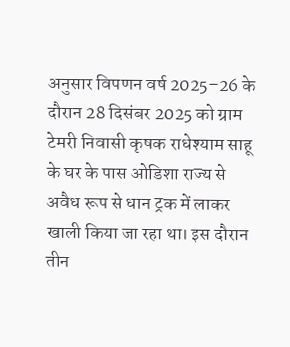अनुसार विपणन वर्ष 2025–26 के दौरान 28 दिसंबर 2025 को ग्राम टेमरी निवासी कृषक राधेश्याम साहू के घर के पास ओडिशा राज्य से अवैध रूप से धान ट्रक में लाकर खाली किया जा रहा था। इस दौरान तीन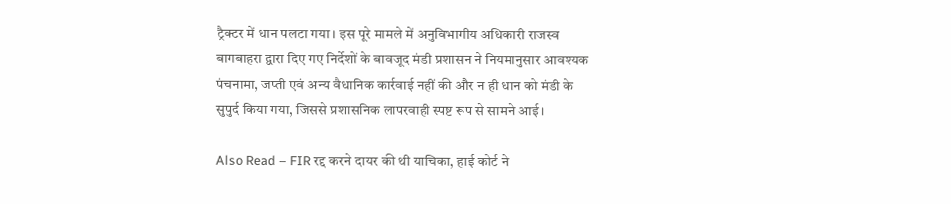ट्रैक्टर में धान पलटा गया। इस पूरे मामले में अनुविभागीय अधिकारी राजस्व बागबाहरा द्वारा दिए गए निर्देशों के बावजूद मंडी प्रशासन ने नियमानुसार आवश्यक पंचनामा, जप्ती एवं अन्य वैधानिक कार्रवाई नहीं की और न ही धान को मंडी के सुपुर्द किया गया, जिससे प्रशासनिक लापरवाही स्पष्ट रूप से सामने आई।

Also Read – FIR रद्द करने दायर की थी याचिका, हाई कोर्ट ने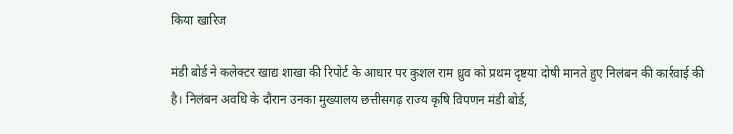किया खारिज

मंडी बोर्ड ने कलेक्टर खाद्य शाखा की रिपोर्ट के आधार पर कुशल राम ध्रुव को प्रथम दृष्टया दोषी मानते हुए निलंबन की कार्रवाई की है। निलंबन अवधि के दौरान उनका मुख्यालय छत्तीसगढ़ राज्य कृषि विपणन मंडी बोर्ड,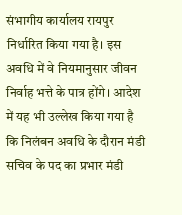संभागीय कार्यालय रायपुर निर्धारित किया गया है। इस अवधि में वे नियमानुसार जीवन निर्वाह भत्ते के पात्र होंगे। आदेश में यह भी उल्लेख किया गया है कि निलंबन अवधि के दौरान मंडी सचिव के पद का प्रभार मंडी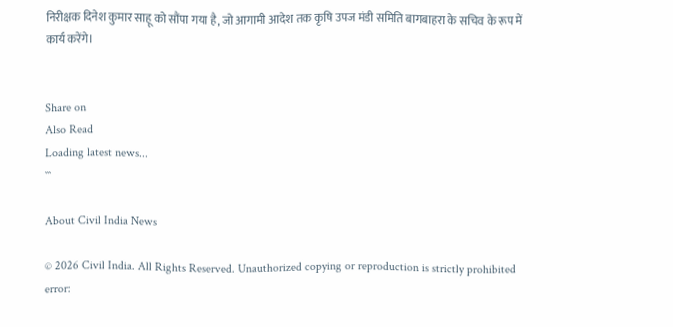निरीक्षक दिनेश कुमार साहू को सौंपा गया है, जो आगामी आदेश तक कृषि उपज मंडी समिति बागबाहरा के सचिव के रूप में कार्य करेंगे।


Share on
Also Read
Loading latest news...
```

About Civil India News

© 2026 Civil India. All Rights Reserved. Unauthorized copying or reproduction is strictly prohibited
error: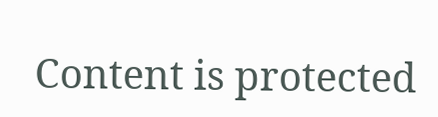Content is protected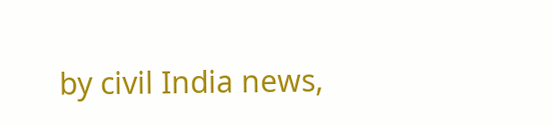by civil India news,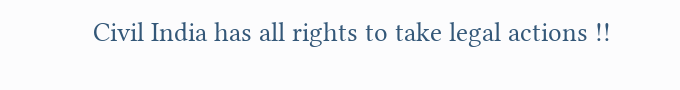Civil India has all rights to take legal actions !!